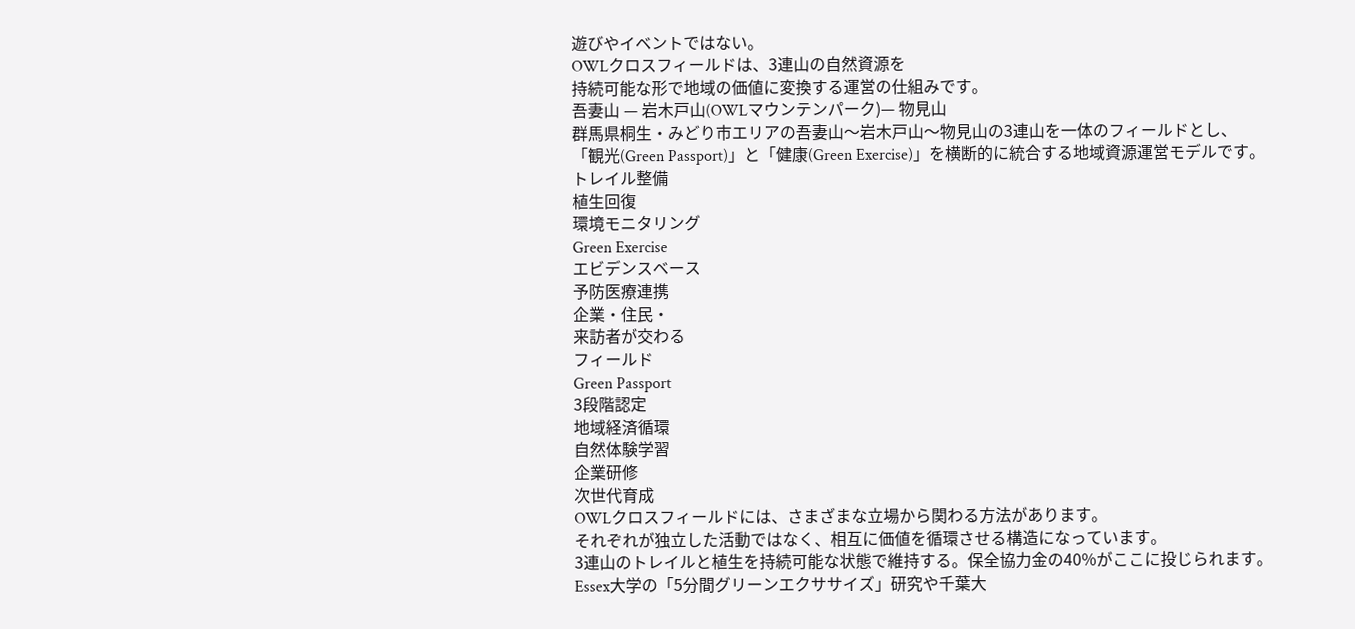遊びやイベントではない。
OWLクロスフィールドは、3連山の自然資源を
持続可能な形で地域の価値に変換する運営の仕組みです。
吾妻山 — 岩木戸山(OWLマウンテンパーク)— 物見山
群馬県桐生・みどり市エリアの吾妻山〜岩木戸山〜物見山の3連山を一体のフィールドとし、
「観光(Green Passport)」と「健康(Green Exercise)」を横断的に統合する地域資源運営モデルです。
トレイル整備
植生回復
環境モニタリング
Green Exercise
エビデンスベース
予防医療連携
企業・住民・
来訪者が交わる
フィールド
Green Passport
3段階認定
地域経済循環
自然体験学習
企業研修
次世代育成
OWLクロスフィールドには、さまざまな立場から関わる方法があります。
それぞれが独立した活動ではなく、相互に価値を循環させる構造になっています。
3連山のトレイルと植生を持続可能な状態で維持する。保全協力金の40%がここに投じられます。
Essex大学の「5分間グリーンエクササイズ」研究や千葉大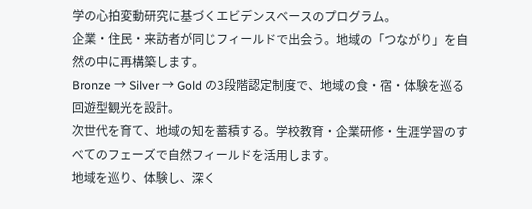学の心拍変動研究に基づくエビデンスベースのプログラム。
企業・住民・来訪者が同じフィールドで出会う。地域の「つながり」を自然の中に再構築します。
Bronze → Silver → Gold の3段階認定制度で、地域の食・宿・体験を巡る回遊型観光を設計。
次世代を育て、地域の知を蓄積する。学校教育・企業研修・生涯学習のすべてのフェーズで自然フィールドを活用します。
地域を巡り、体験し、深く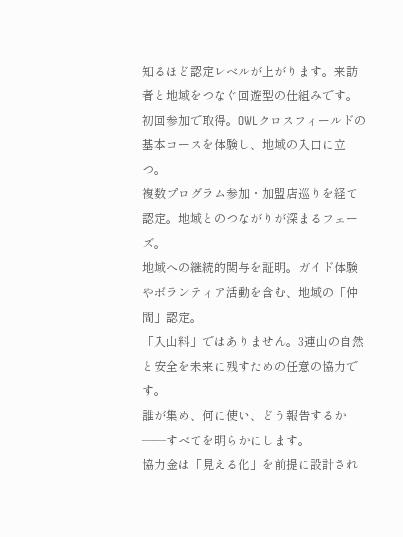知るほど認定レベルが上がります。来訪者と地域をつなぐ回遊型の仕組みです。
初回参加で取得。OWLクロスフィールドの基本コースを体験し、地域の入口に立つ。
複数プログラム参加・加盟店巡りを経て認定。地域とのつながりが深まるフェーズ。
地域への継続的関与を証明。ガイド体験やボランティア活動を含む、地域の「仲間」認定。
「入山料」ではありません。3連山の自然と安全を未来に残すための任意の協力です。
誰が集め、何に使い、どう報告するか——すべてを明らかにします。
協力金は「見える化」を前提に設計され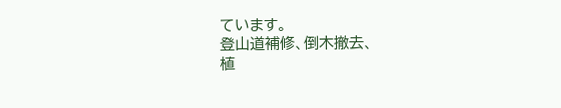ています。
登山道補修、倒木撤去、
植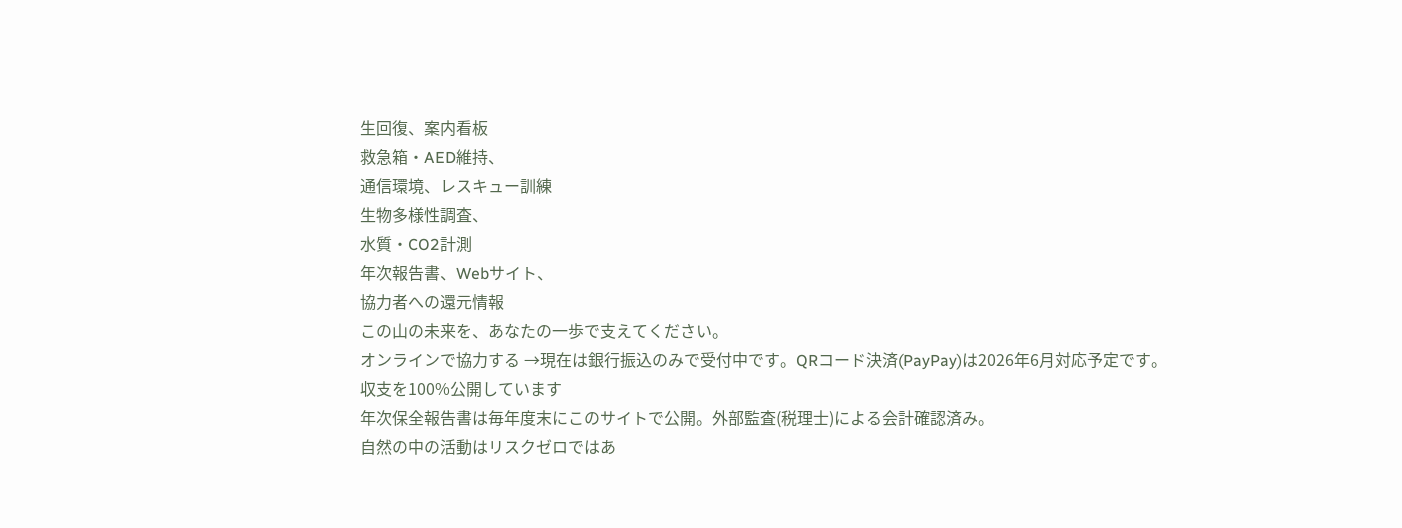生回復、案内看板
救急箱・AED維持、
通信環境、レスキュー訓練
生物多様性調査、
水質・CO2計測
年次報告書、Webサイト、
協力者への還元情報
この山の未来を、あなたの一歩で支えてください。
オンラインで協力する →現在は銀行振込のみで受付中です。QRコード決済(PayPay)は2026年6月対応予定です。
収支を100%公開しています
年次保全報告書は毎年度末にこのサイトで公開。外部監査(税理士)による会計確認済み。
自然の中の活動はリスクゼロではあ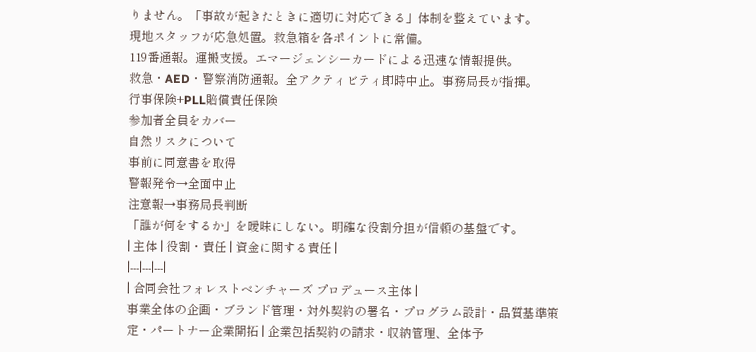りません。「事故が起きたときに適切に対応できる」体制を整えています。
現地スタッフが応急処置。救急箱を各ポイントに常備。
119番通報。運搬支援。エマージェンシーカードによる迅速な情報提供。
救急・AED・警察消防通報。全アクティビティ即時中止。事務局長が指揮。
行事保険+PLL賠償責任保険
参加者全員をカバー
自然リスクについて
事前に同意書を取得
警報発令→全面中止
注意報→事務局長判断
「誰が何をするか」を曖昧にしない。明確な役割分担が信頼の基盤です。
| 主体 | 役割・責任 | 資金に関する責任 |
|---|---|---|
| 合同会社フォレストベンチャーズ プロデュース主体 |
事業全体の企画・ブランド管理・対外契約の署名・プログラム設計・品質基準策定・パートナー企業開拓 | 企業包括契約の請求・収納管理、全体予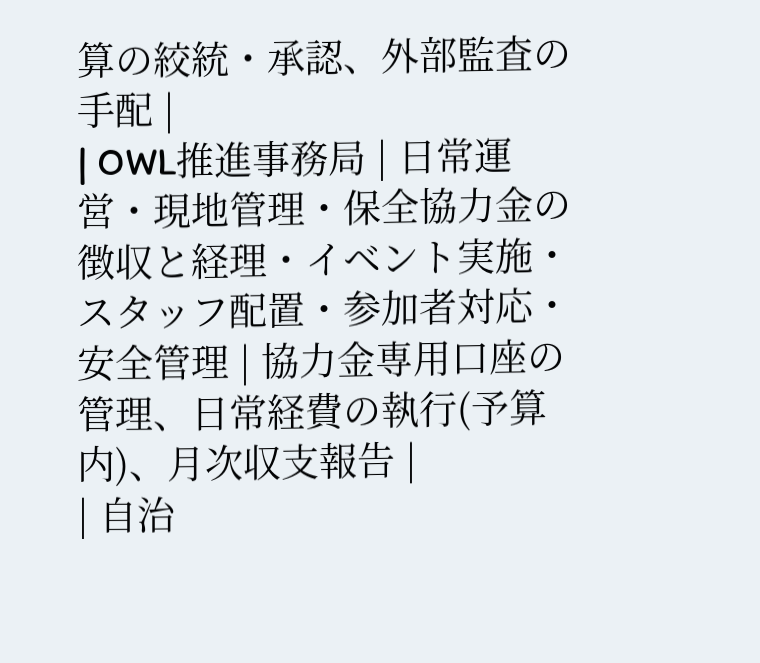算の絞統・承認、外部監査の手配 |
| OWL推進事務局 | 日常運営・現地管理・保全協力金の徴収と経理・イベント実施・スタッフ配置・参加者対応・安全管理 | 協力金専用口座の管理、日常経費の執行(予算内)、月次収支報告 |
| 自治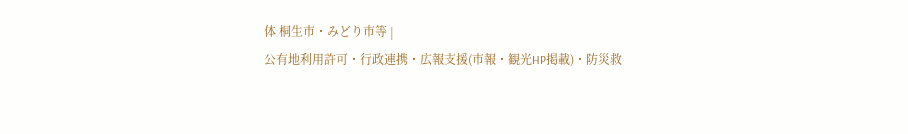体 桐生市・みどり市等 |
公有地利用許可・行政連携・広報支援(市報・観光HP掲載)・防災救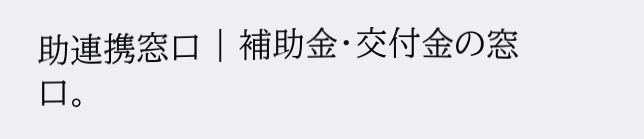助連携窓口 | 補助金・交付金の窓口。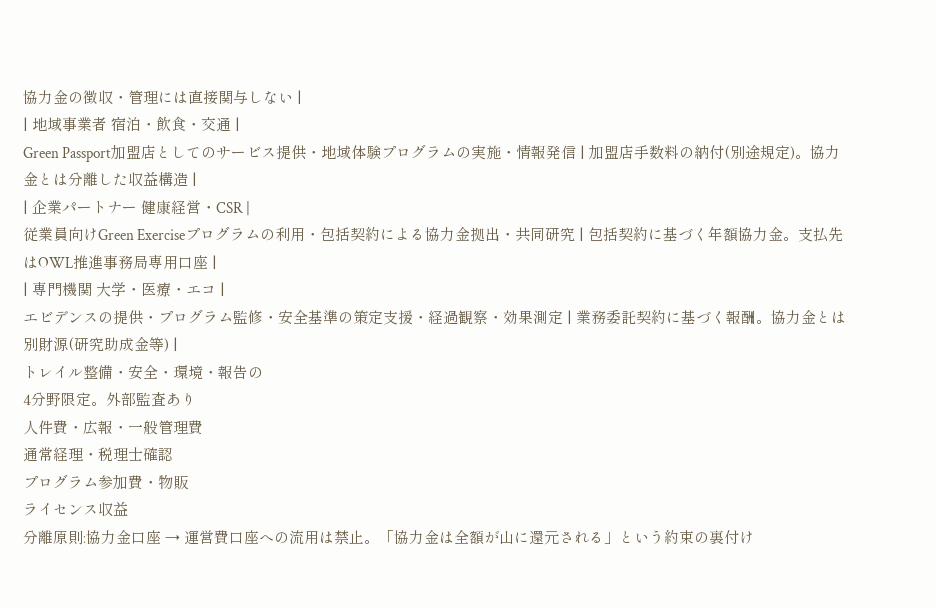協力金の徴収・管理には直接関与しない |
| 地域事業者 宿泊・飲食・交通 |
Green Passport加盟店としてのサービス提供・地域体験プログラムの実施・情報発信 | 加盟店手数料の納付(別途規定)。協力金とは分離した収益構造 |
| 企業パートナー 健康経営・CSR |
従業員向けGreen Exerciseプログラムの利用・包括契約による協力金拠出・共同研究 | 包括契約に基づく年額協力金。支払先はOWL推進事務局専用口座 |
| 専門機関 大学・医療・エコ |
エビデンスの提供・プログラム監修・安全基準の策定支援・経過観察・効果測定 | 業務委託契約に基づく報酬。協力金とは別財源(研究助成金等) |
トレイル整備・安全・環境・報告の
4分野限定。外部監査あり
人件費・広報・一般管理費
通常経理・税理士確認
プログラム参加費・物販
ライセンス収益
分離原則:協力金口座 → 運営費口座への流用は禁止。「協力金は全額が山に還元される」という約束の裏付け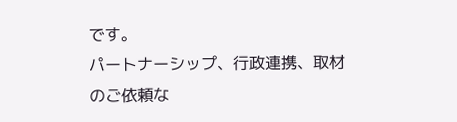です。
パートナーシップ、行政連携、取材のご依頼な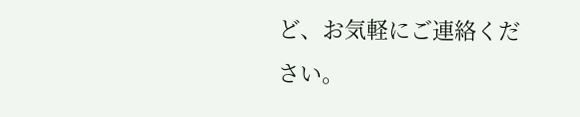ど、お気軽にご連絡ください。